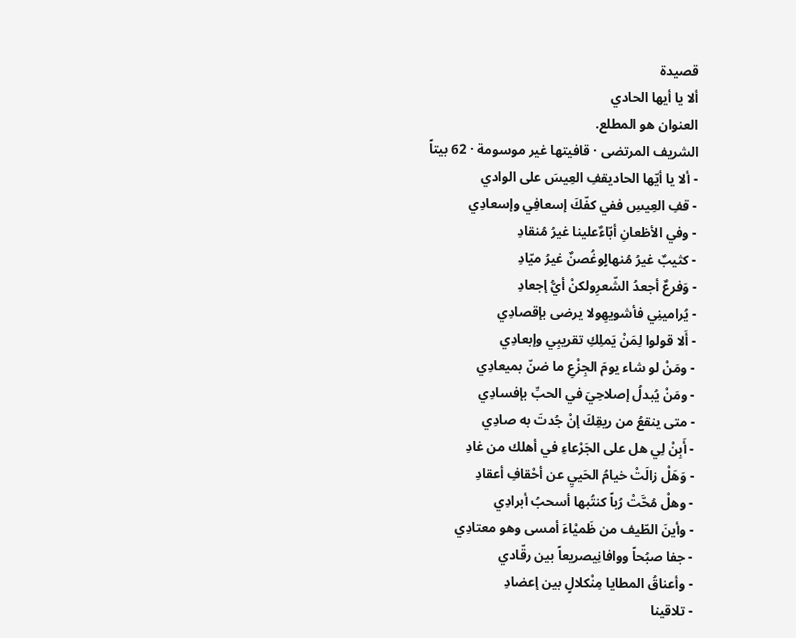قصيدة
ألا يا أيها الحادي
العنوان هو المطلع.
الشريف المرتضى · قافيتها غير موسومة · 62 بيتاً
- ألا يا أيّها الحاديقفِ العِيسَ على الوادي
- قفِ العِيسِ ففي كفّكَ إسعافِي وإسعادِي
- وفي الأظعانِ أبّاءٌعلينا غيرُ مُنقادِ
- كثيبٌ غيرُ مُنهالٍوغُصنٌ غيرُ ميّادِ
- وَفرعٌ أجعدُ الشّعرِولكنْ أيُّ إجعادِ
- يُرامينِي فأشويهِولا يرضى بإقصادِي
- أَلا قولوا لِمَنْ يَملِكِ تقريبِي وإبعادِي
- ومَنْ لو شاء يومَ الجِزْعِ ما ضنّ بميعادِي
- ومَنْ يُبدلُ إصلاحِيَ في الحبِّ بإفسادِي
- متى ينقعُ من ريقِكَ إنْ جُدتَ به صادِي
- أَبِنْ لِي هل على الجَرْعاءِ في أهلك من غادِ
- وَهَلْ زالَتْ خيامُ الحَييِ عن أحْقافِ أعقادِ
- وهلْ مُحَّتْ رُباً كنتُبها أسحبُ أبرادِي
- وأينَ الطّيف من ظَميْاءَ أمسى وهو معتادِي
- جفا صبُحاً ووافانِيصريعاً بين رقّادي
- وأعناقُ المطايا مِنْكلالٍ بين إعضادِ
- تلاقينا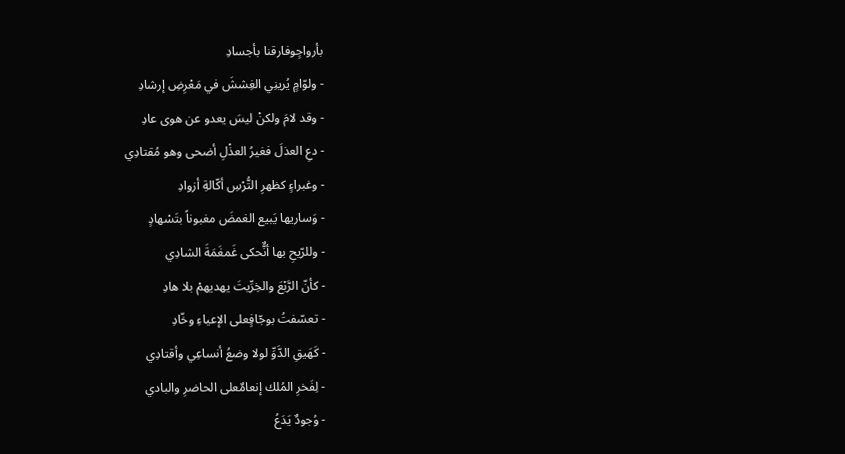بأرواحٍوفارقنا بأجسادِ
- ولوّامٍ يُرينِي الغِششَ في مَعْرِضِ إرشادِ
- وقد لامَ ولكنْ ليسَ يعدو عن هوى عادِ
- دعِ العذلَ فغيرُ العذْلِ أضحى وهو مُقتادِي
- وغبراءٍ كظهرِ التُّرْسِ أكّالةِ أزوادِ
- وَساريها يَبيع الغمضَ مغبوناً بتَسْهادٍ
- وللرّيحِ بها أنٌّحكى غَمغَمَةَ الشادِي
- كأنّ الرَّبْعَ والخِرِّيتَ يهديهمْ بلا هادِ
- تعسّفتُ بوجّافٍعلى الإعياءِ وخّادِ
- كَهَيقِ الدَّوِّ لولا وضعُ أنساعِي وأقتادِي
- لِفَخرِ المُلك إنعامٌعلى الحاضرِ والبادي
- وُجودٌ يَدَعُ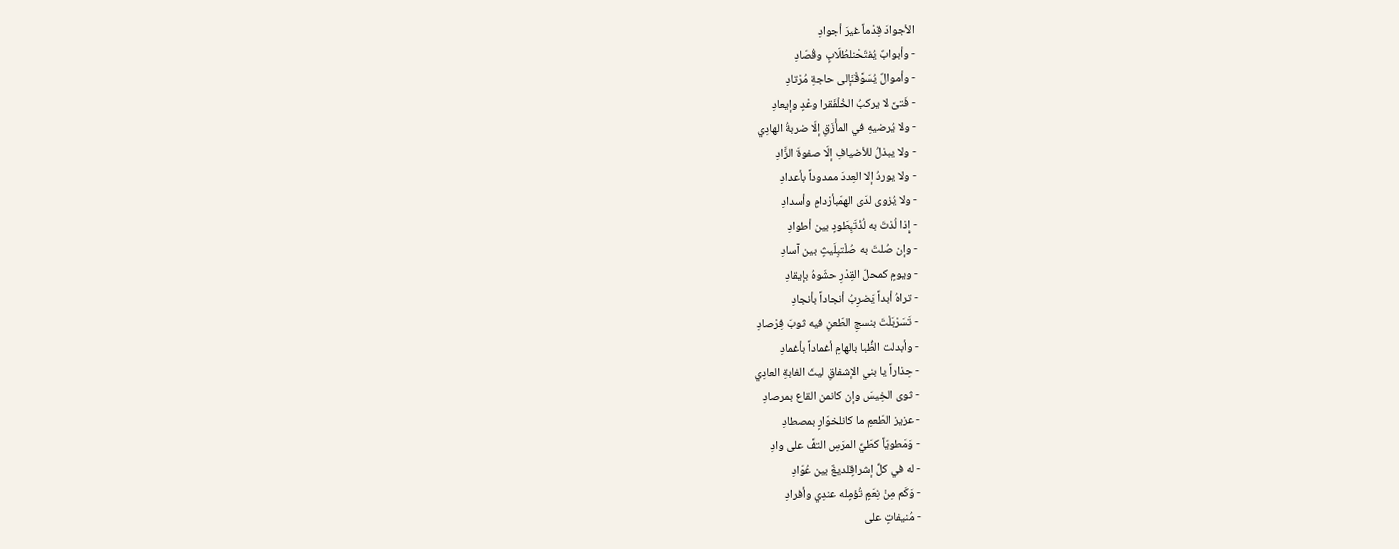الأجوادَ قِدْماً غيرَ أجوادِ
- وأبوابٌ يُفتّحْنلطُلّابٍ وقُصّادِ
- وأموالٌ يُسَوَّقْنَإلى حاجةِ مُرْتادِ
- فَتىً لا يركبُ الخُلْفَقرا وعْدٍ وإيعادِ
- ولا يُرضيهِ في المأْزَقِ إلّا ضربةُ الهادِي
- ولا يبذلُ للأضيافِ إلّا صفوةَ الزَّادِ
- ولا يوردُ إلا العِددَ ممدوداً بأعدادِ
- ولا يُزوى لدَى الهمّبأرْدامٍ وأسدادِ
- إِذا لُذتَ به لُذْتَبِطَودٍ بين أطوادِ
- وإن صُلتَ به صُلْتبِلَيثٍ بين آسادِ
- ويومٍ كمحلّ القِدْرِ حشّوهُ بإيقادِ
- تراهُ أبداً يَضرِبُ أنجاداً بأنجادِ
- تَسَرْبَلْتَ بنسجِ الطّعنِ فيه ثوبَ فِرْصادِ
- وأبدلت الظُّبا بالهامِ أغماداً بأغمادِ
- حِذاراً يا بني الإشفاقِ ليثَ الغابةِ العادِي
- ثوى الخِيسَ وإن كانمن القاع بمرصادِ
- عزيز الطّعمِ ما كانلخوّارٍ بمصطادِ
- وَمَطويّاً كطَيِّ المرَسِ التفَّ على وادِ
- له في كلِّ إشراقٍلديغٌ بين عُوّادِ
- وَكَم مِنْ نِعَمٍ تُؤمٍله عندِي وأفرادِ
- مُنيفاتٍ على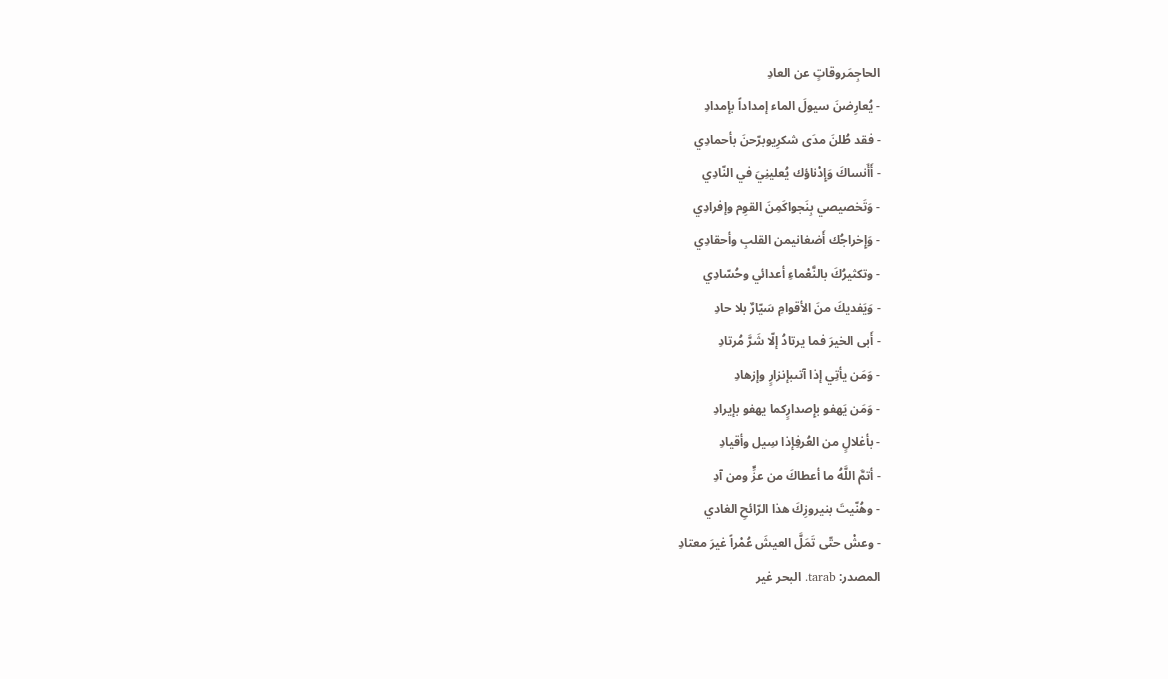الحاجِمَروقاتٍ عن العادِ
- يُعارِضنَ سيولَ الماء إمداداً بإمدادِ
- فقد طُلنَ مدَى شكرِيوبرّحنَ بأحمادِي
- أَأَنساكَ وَإِدْناؤك يُعلينِيَ في النّادِي
- وَتَخصيصي بِنَجواكَمِنَ القوِم وإفرادِي
- وَإِخراجُك أَضغانيمن القلبِ وأحقادِي
- وتكثيرُكَ بالنَّعْماءِ أعدائي وحُسّادِي
- وَيَفديكَ منَ الأقوامِ سَيّارٌ بلا حادِ
- أَبى الخيرَ فما يرتادُ إلّا شَرَّ مُرتادِ
- وَمَن يأتِي إذا آتىبإنزارٍ وإزهادِ
- وَمَن يَهفو بإِصدارٍكما يهفو بإيرادِ
- بأغلالٍ من العُرفِإذا سِيل وأقيادِ
- أتمَّ اللَّهُ ما أعطاكَ من عزٍّ ومن آدِ
- وهُنّيتَ بنيروزِكَ هذا الرّائحِ الغادي
- وعشْ حتّى تَمَلَّ العيشَ عُمْراً غيرَ معتادِ
المصدر: tarab. البحر غير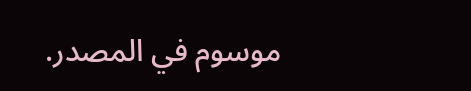موسوم في المصدر.